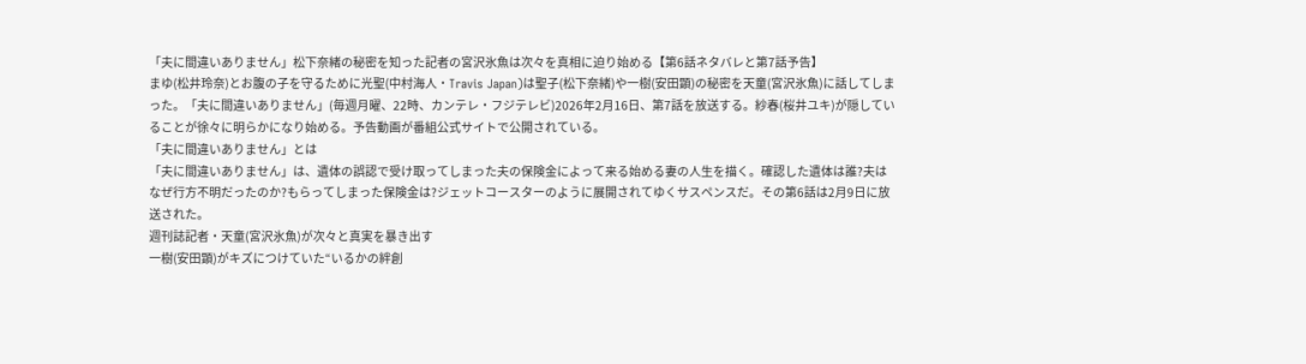「夫に間違いありません」松下奈緒の秘密を知った記者の宮沢氷魚は次々を真相に迫り始める【第6話ネタバレと第7話予告】
まゆ(松井玲奈)とお腹の子を守るために光聖(中村海人・Travis Japan)は聖子(松下奈緒)や一樹(安田顕)の秘密を天童(宮沢氷魚)に話してしまった。「夫に間違いありません」(毎週月曜、22時、カンテレ・フジテレビ)2026年2月16日、第7話を放送する。紗春(桜井ユキ)が隠していることが徐々に明らかになり始める。予告動画が番組公式サイトで公開されている。
「夫に間違いありません」とは
「夫に間違いありません」は、遺体の誤認で受け取ってしまった夫の保険金によって来る始める妻の人生を描く。確認した遺体は誰?夫はなぜ行方不明だったのか?もらってしまった保険金は?ジェットコースターのように展開されてゆくサスペンスだ。その第6話は2月9日に放送された。
週刊誌記者・天童(宮沢氷魚)が次々と真実を暴き出す
一樹(安田顕)がキズにつけていた“いるかの絆創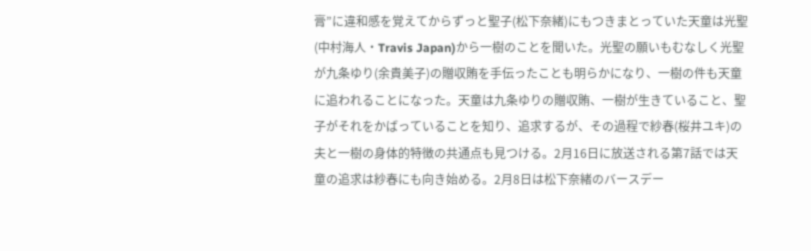膏”に違和感を覚えてからずっと聖子(松下奈緒)にもつきまとっていた天童は光聖(中村海人・Travis Japan)から一樹のことを聞いた。光聖の願いもむなしく光聖が九条ゆり(余貴美子)の贈収賄を手伝ったことも明らかになり、一樹の件も天童に追われることになった。天童は九条ゆりの贈収賄、一樹が生きていること、聖子がそれをかばっていることを知り、追求するが、その過程で紗春(桜井ユキ)の夫と一樹の身体的特徴の共通点も見つける。2月16日に放送される第7話では天童の追求は紗春にも向き始める。2月8日は松下奈緒のバースデー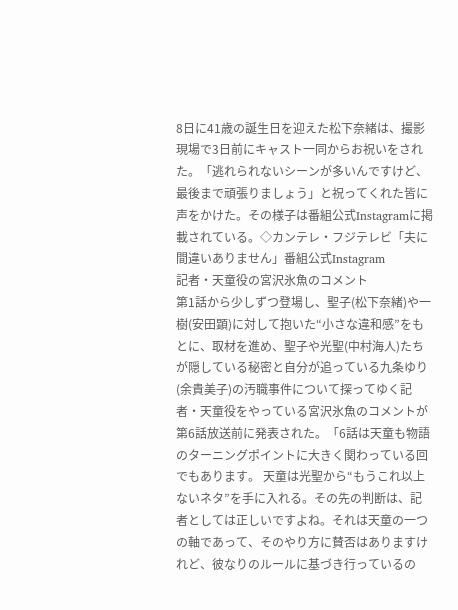8日に41歳の誕生日を迎えた松下奈緒は、撮影現場で3日前にキャスト一同からお祝いをされた。「逃れられないシーンが多いんですけど、最後まで頑張りましょう」と祝ってくれた皆に声をかけた。その様子は番組公式Instagramに掲載されている。◇カンテレ・フジテレビ「夫に間違いありません」番組公式Instagram
記者・天童役の宮沢氷魚のコメント
第1話から少しずつ登場し、聖子(松下奈緒)や一樹(安田顕)に対して抱いた“小さな違和感”をもとに、取材を進め、聖子や光聖(中村海人)たちが隠している秘密と自分が追っている九条ゆり(余貴美子)の汚職事件について探ってゆく記者・天童役をやっている宮沢氷魚のコメントが第6話放送前に発表された。「6話は天童も物語のターニングポイントに大きく関わっている回でもあります。 天童は光聖から“もうこれ以上ないネタ”を手に入れる。その先の判断は、記者としては正しいですよね。それは天童の一つの軸であって、そのやり方に賛否はありますけれど、彼なりのルールに基づき行っているの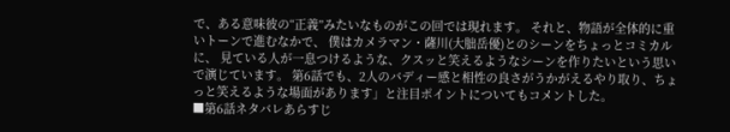で、ある意味彼の“正義”みたいなものがこの回では現れます。 それと、物語が全体的に重いトーンで進むなかで、 僕はカメラマン・薩川(大朏岳優)とのシーンをちょっとコミカルに、 見ている人が一息つけるような、クスッと笑えるようなシーンを作りたいという思いで演じています。 第6話でも、2人のバディー感と相性の良さがうかがえるやり取り、ちょっと笑えるような場面があります」と注目ポイントについてもコメントした。
■第6話ネタバレあらすじ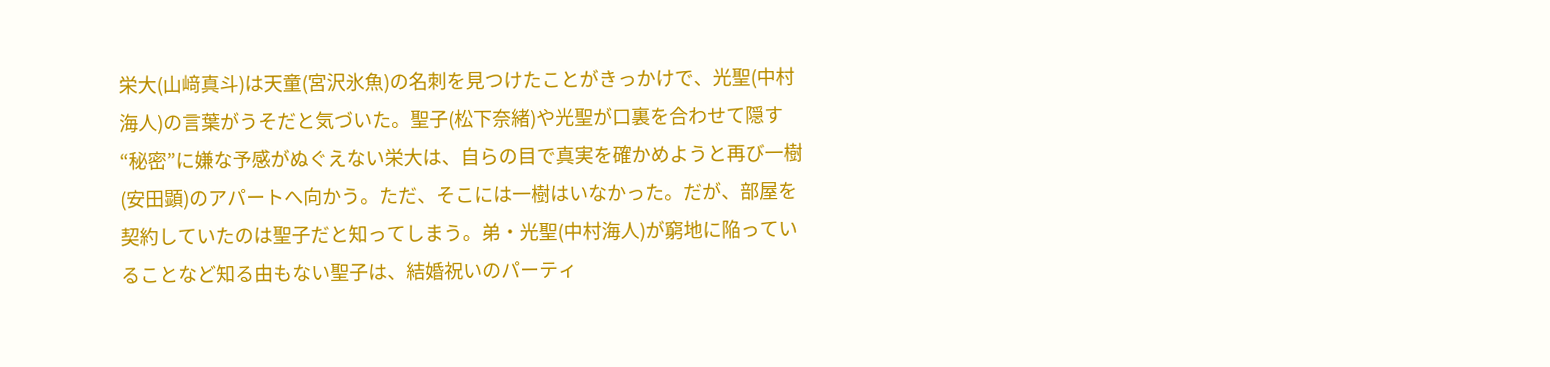栄大(山﨑真斗)は天童(宮沢氷魚)の名刺を見つけたことがきっかけで、光聖(中村海人)の言葉がうそだと気づいた。聖子(松下奈緒)や光聖が口裏を合わせて隠す“秘密”に嫌な予感がぬぐえない栄大は、自らの目で真実を確かめようと再び一樹(安田顕)のアパートへ向かう。ただ、そこには一樹はいなかった。だが、部屋を契約していたのは聖子だと知ってしまう。弟・光聖(中村海人)が窮地に陥っていることなど知る由もない聖子は、結婚祝いのパーティ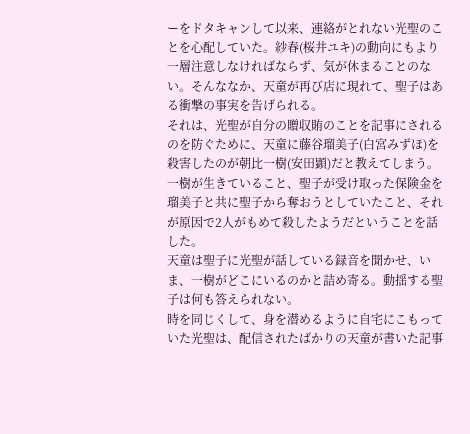ーをドタキャンして以来、連絡がとれない光聖のことを心配していた。紗春(桜井ユキ)の動向にもより一層注意しなければならず、気が休まることのない。そんななか、天童が再び店に現れて、聖子はある衝撃の事実を告げられる。
それは、光聖が自分の贈収賄のことを記事にされるのを防ぐために、天童に藤谷瑠美子(白宮みずほ)を殺害したのが朝比一樹(安田顕)だと教えてしまう。一樹が生きていること、聖子が受け取った保険金を瑠美子と共に聖子から奪おうとしていたこと、それが原因で2人がもめて殺したようだということを話した。
天童は聖子に光聖が話している録音を聞かせ、いま、一樹がどこにいるのかと詰め寄る。動揺する聖子は何も答えられない。
時を同じくして、身を潜めるように自宅にこもっていた光聖は、配信されたばかりの天童が書いた記事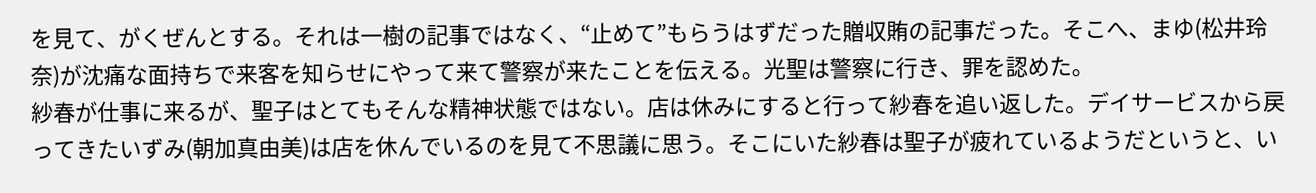を見て、がくぜんとする。それは一樹の記事ではなく、“止めて”もらうはずだった贈収賄の記事だった。そこへ、まゆ(松井玲奈)が沈痛な面持ちで来客を知らせにやって来て警察が来たことを伝える。光聖は警察に行き、罪を認めた。
紗春が仕事に来るが、聖子はとてもそんな精神状態ではない。店は休みにすると行って紗春を追い返した。デイサービスから戻ってきたいずみ(朝加真由美)は店を休んでいるのを見て不思議に思う。そこにいた紗春は聖子が疲れているようだというと、い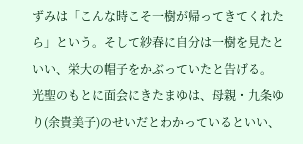ずみは「こんな時こそ一樹が帰ってきてくれたら」という。そして紗春に自分は一樹を見たといい、栄大の帽子をかぶっていたと告げる。
光聖のもとに面会にきたまゆは、母親・九条ゆり(余貴美子)のせいだとわかっているといい、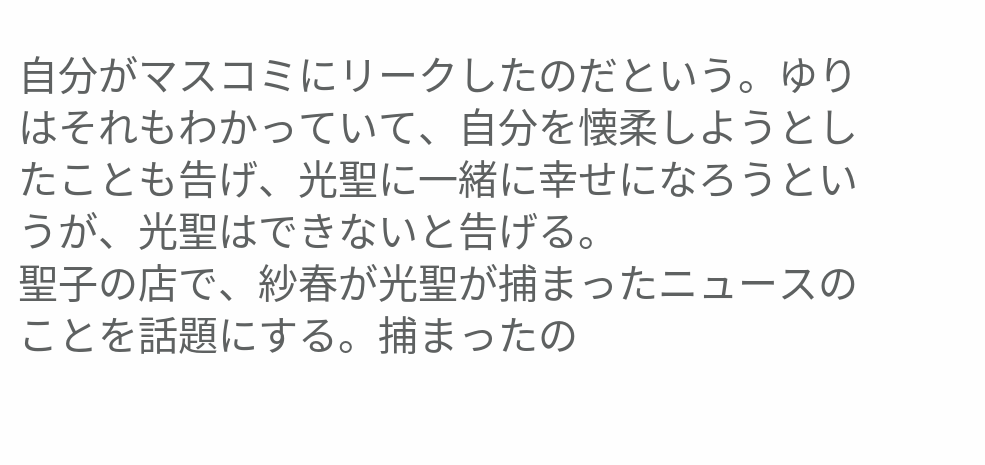自分がマスコミにリークしたのだという。ゆりはそれもわかっていて、自分を懐柔しようとしたことも告げ、光聖に一緒に幸せになろうというが、光聖はできないと告げる。
聖子の店で、紗春が光聖が捕まったニュースのことを話題にする。捕まったの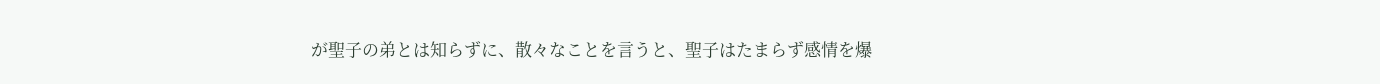が聖子の弟とは知らずに、散々なことを言うと、聖子はたまらず感情を爆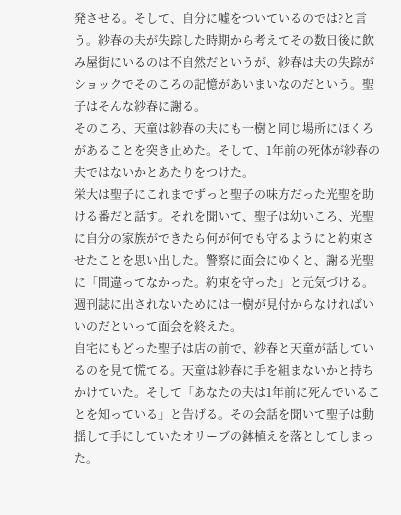発させる。そして、自分に嘘をついているのでは?と言う。紗春の夫が失踪した時期から考えてその数日後に飲み屋街にいるのは不自然だというが、紗春は夫の失踪がショックでそのころの記憶があいまいなのだという。聖子はそんな紗春に謝る。
そのころ、天童は紗春の夫にも一樹と同じ場所にほくろがあることを突き止めた。そして、1年前の死体が紗春の夫ではないかとあたりをつけた。
栄大は聖子にこれまでずっと聖子の味方だった光聖を助ける番だと話す。それを聞いて、聖子は幼いころ、光聖に自分の家族ができたら何が何でも守るようにと約束させたことを思い出した。警察に面会にゆくと、謝る光聖に「間違ってなかった。約束を守った」と元気づける。週刊誌に出されないためには一樹が見付からなければいいのだといって面会を終えた。
自宅にもどった聖子は店の前で、紗春と天童が話しているのを見て慌てる。天童は紗春に手を組まないかと持ちかけていた。そして「あなたの夫は1年前に死んでいることを知っている」と告げる。その会話を聞いて聖子は動揺して手にしていたオリーブの鉢植えを落としてしまった。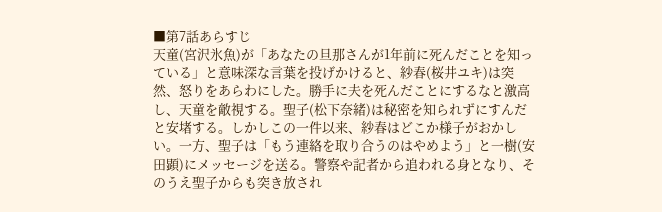■第7話あらすじ
天童(宮沢氷魚)が「あなたの旦那さんが1年前に死んだことを知っている」と意味深な言葉を投げかけると、紗春(桜井ユキ)は突然、怒りをあらわにした。勝手に夫を死んだことにするなと激高し、天童を敵視する。聖子(松下奈緒)は秘密を知られずにすんだと安堵する。しかしこの一件以来、紗春はどこか様子がおかしい。一方、聖子は「もう連絡を取り合うのはやめよう」と一樹(安田顕)にメッセージを送る。警察や記者から追われる身となり、そのうえ聖子からも突き放され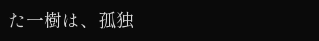た一樹は、孤独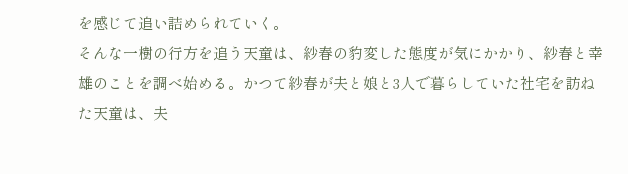を感じて追い詰められていく。
そんな一樹の行方を追う天童は、紗春の豹変した態度が気にかかり、紗春と幸雄のことを調べ始める。かつて紗春が夫と娘と3人で暮らしていた社宅を訪ねた天童は、夫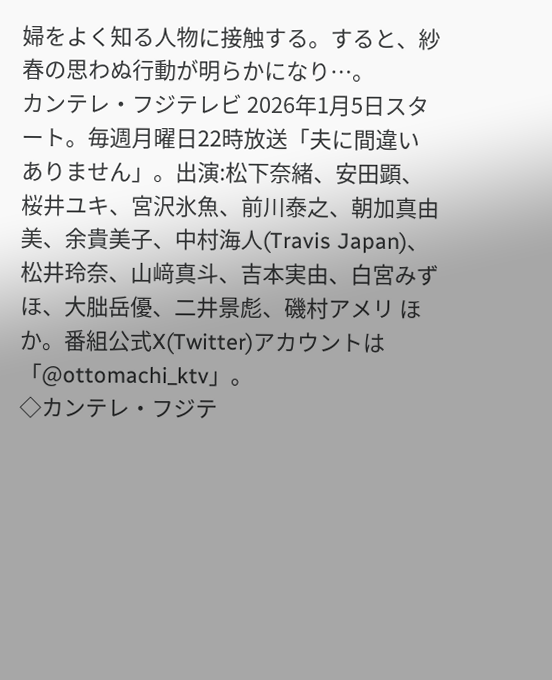婦をよく知る人物に接触する。すると、紗春の思わぬ行動が明らかになり…。
カンテレ・フジテレビ 2026年1月5日スタート。毎週月曜日22時放送「夫に間違いありません」。出演:松下奈緒、安田顕、桜井ユキ、宮沢氷魚、前川泰之、朝加真由美、余貴美子、中村海人(Travis Japan)、松井玲奈、山﨑真斗、吉本実由、白宮みずほ、大朏岳優、二井景彪、磯村アメリ ほか。番組公式X(Twitter)アカウントは「@ottomachi_ktv」。
◇カンテレ・フジテ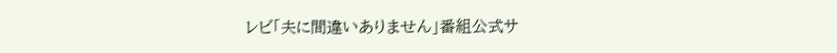レビ「夫に間違いありません」番組公式サ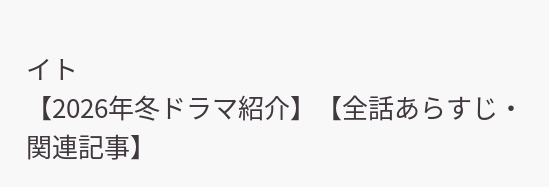イト
【2026年冬ドラマ紹介】【全話あらすじ・関連記事】